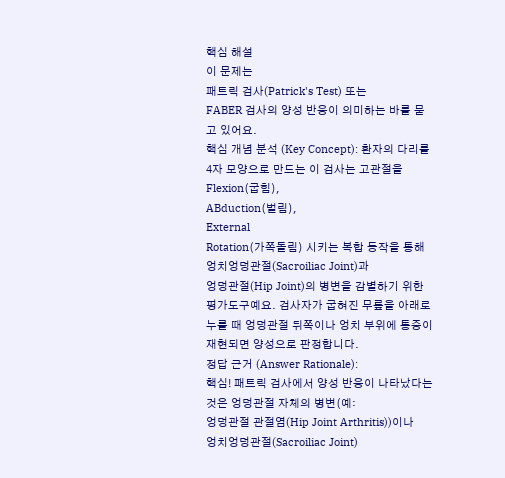핵심 해설
이 문제는
패트릭 검사(Patrick's Test) 또는
FABER 검사의 양성 반응이 의미하는 바를 묻고 있어요.
핵심 개념 분석 (Key Concept): 환자의 다리를 4자 모양으로 만드는 이 검사는 고관절을
Flexion(굽힘),
ABduction(벌림),
External
Rotation(가쪽돌림) 시키는 복합 동작을 통해
엉치엉덩관절(Sacroiliac Joint)과
엉덩관절(Hip Joint)의 병변을 감별하기 위한 평가도구예요. 검사자가 굽혀진 무릎을 아래로 누를 때 엉덩관절 뒤쪽이나 엉치 부위에 통증이 재현되면 양성으로 판정합니다.
정답 근거 (Answer Rationale):
핵심! 패트릭 검사에서 양성 반응이 나타났다는 것은 엉덩관절 자체의 병변(예:
엉덩관절 관절염(Hip Joint Arthritis))이나
엉치엉덩관절(Sacroiliac Joint)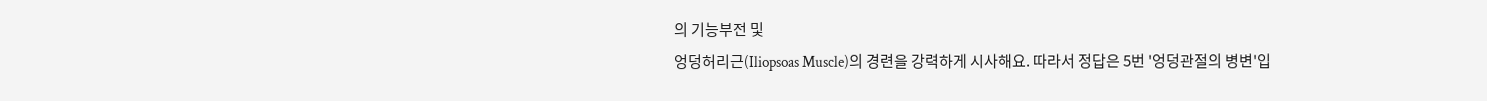의 기능부전 및
엉덩허리근(Iliopsoas Muscle)의 경련을 강력하게 시사해요. 따라서 정답은 5번 '엉덩관절의 병변'입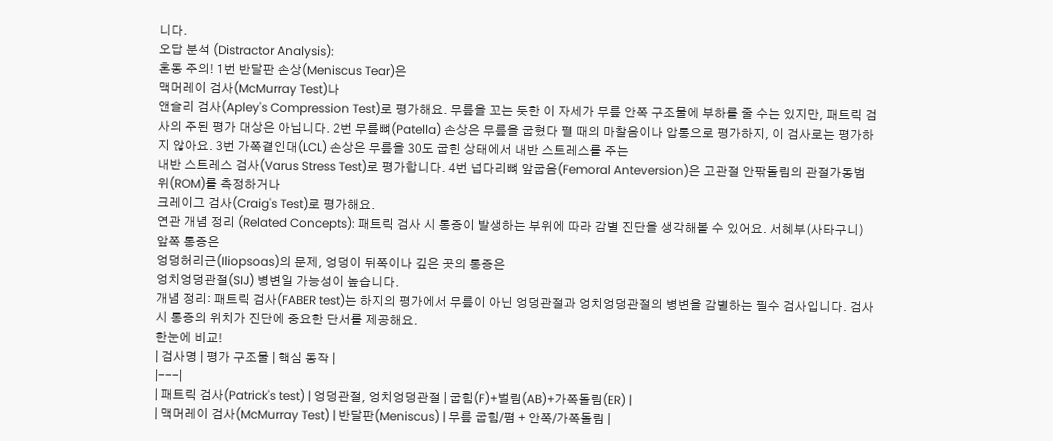니다.
오답 분석 (Distractor Analysis):
혼동 주의! 1번 반달판 손상(Meniscus Tear)은
맥머레이 검사(McMurray Test)나
앤슬리 검사(Apley's Compression Test)로 평가해요. 무릎을 꼬는 듯한 이 자세가 무릎 안쪽 구조물에 부하를 줄 수는 있지만, 패트릭 검사의 주된 평가 대상은 아닙니다. 2번 무릎뼈(Patella) 손상은 무릎을 굽혔다 펼 때의 마찰음이나 압통으로 평가하지, 이 검사로는 평가하지 않아요. 3번 가쪽곁인대(LCL) 손상은 무릎을 30도 굽힌 상태에서 내반 스트레스를 주는
내반 스트레스 검사(Varus Stress Test)로 평가합니다. 4번 넙다리뼈 앞굽음(Femoral Anteversion)은 고관절 안팎돌림의 관절가동범위(ROM)를 측정하거나
크레이그 검사(Craig's Test)로 평가해요.
연관 개념 정리 (Related Concepts): 패트릭 검사 시 통증이 발생하는 부위에 따라 감별 진단을 생각해볼 수 있어요. 서혜부(사타구니) 앞쪽 통증은
엉덩허리근(Iliopsoas)의 문제, 엉덩이 뒤쪽이나 깊은 곳의 통증은
엉치엉덩관절(SIJ) 병변일 가능성이 높습니다.
개념 정리: 패트릭 검사(FABER test)는 하지의 평가에서 무릎이 아닌 엉덩관절과 엉치엉덩관절의 병변을 감별하는 필수 검사입니다. 검사 시 통증의 위치가 진단에 중요한 단서를 제공해요.
한눈에 비교!
| 검사명 | 평가 구조물 | 핵심 동작 |
|---|
| 패트릭 검사(Patrick's test) | 엉덩관절, 엉치엉덩관절 | 굽힘(F)+벌림(AB)+가쪽돌림(ER) |
| 맥머레이 검사(McMurray Test) | 반달판(Meniscus) | 무릎 굽힘/폄 + 안쪽/가쪽돌림 |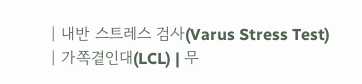| 내반 스트레스 검사(Varus Stress Test) | 가쪽곁인대(LCL) | 무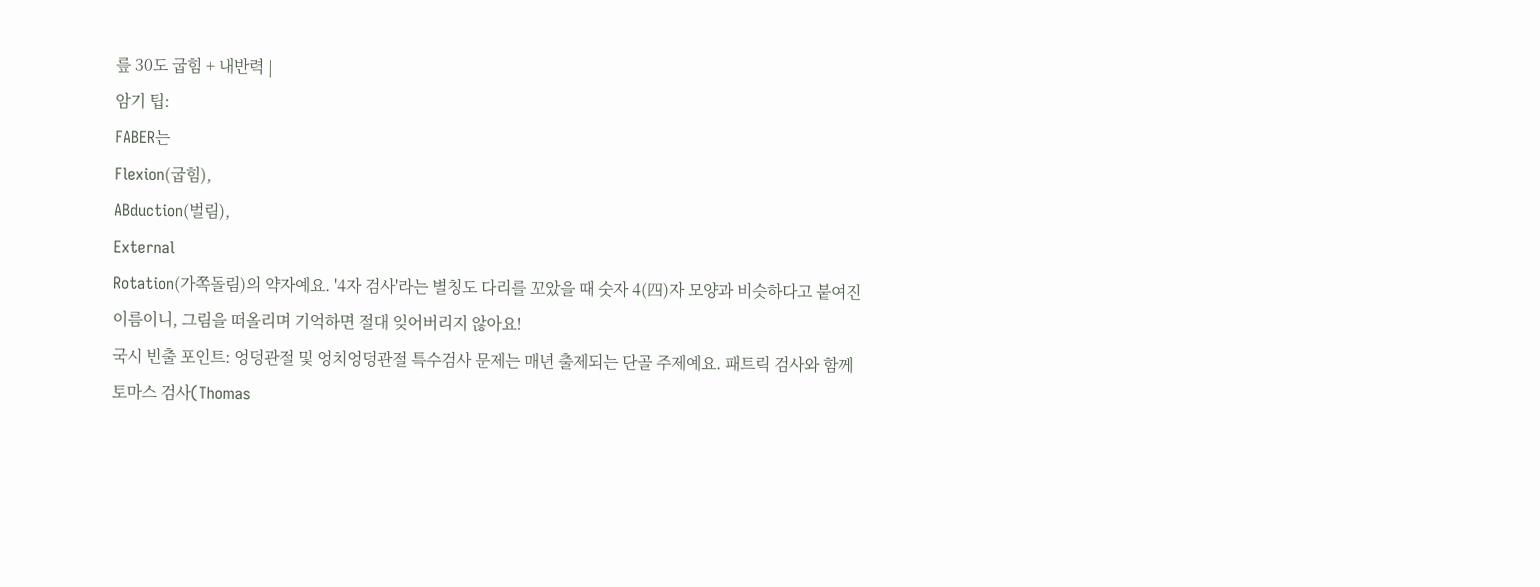릎 30도 굽힘 + 내반력 |
암기 팁:
FABER는
Flexion(굽힘),
ABduction(벌림),
External
Rotation(가쪽돌림)의 약자예요. '4자 검사'라는 별칭도 다리를 꼬았을 때 숫자 4(四)자 모양과 비슷하다고 붙여진 이름이니, 그림을 떠올리며 기억하면 절대 잊어버리지 않아요!
국시 빈출 포인트: 엉덩관절 및 엉치엉덩관절 특수검사 문제는 매년 출제되는 단골 주제예요. 패트릭 검사와 함께
토마스 검사(Thomas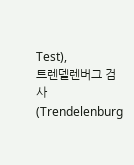Test),
트렌델렌버그 검사(Trendelenburg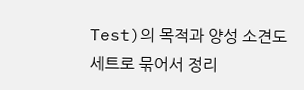Test)의 목적과 양성 소견도 세트로 묶어서 정리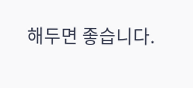해두면 좋습니다.